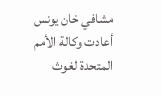مشافي خان يونس
أعادت وكالة الأمم المتحدة لغوث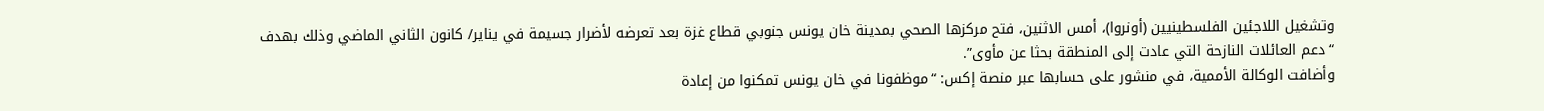وتشغيل اللاجئين الفلسطينيين (أونروا)، أمس الاثنين، فتح مركزها الصحي بمدينة خان يونس جنوبي قطاع غزة بعد تعرضه لأضرار جسيمة في يناير/ كانون الثاني الماضي وذلك بهدف “دعم العائلات النازحة التي عادت إلى المنطقة بحثا عن مأوى”.
وأضافت الوكالة الأممية، في منشور على حسابها عبر منصة إكس: “موظفونا في خان يونس تمكنوا من إعادة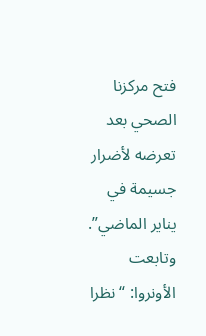فتح مركزنا الصحي بعد تعرضه لأضرار جسيمة في يناير الماضي”.
وتابعت الأونروا: “نظرا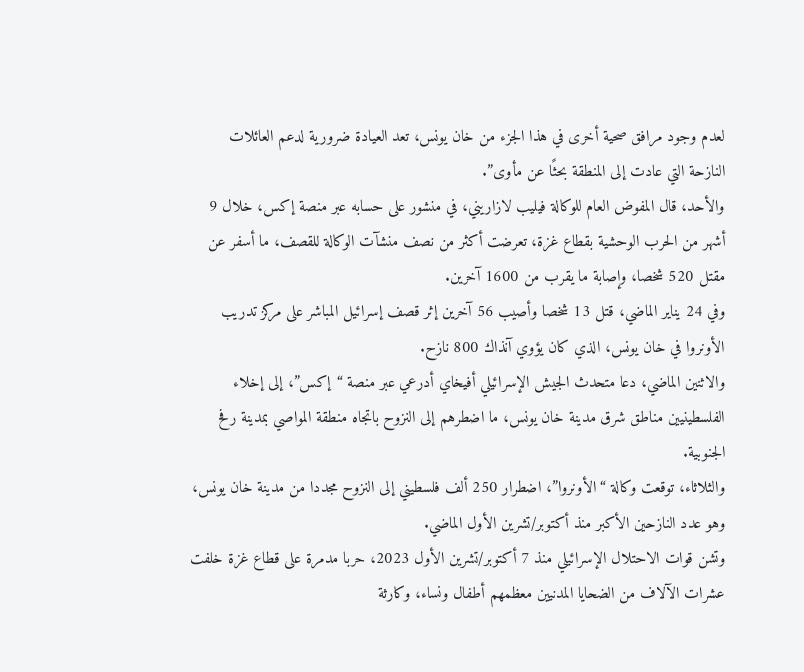لعدم وجود مرافق صحية أخرى في هذا الجزء من خان يونس، تعد العيادة ضرورية لدعم العائلات النازحة التي عادت إلى المنطقة بحثًا عن مأوى”.
والأحد، قال المفوض العام للوكالة فيليب لازاريني، في منشور على حسابه عبر منصة إكس، خلال 9 أشهر من الحرب الوحشية بقطاع غزة، تعرضت أكثر من نصف منشآت الوكالة للقصف، ما أسفر عن مقتل 520 شخصا، وإصابة ما يقرب من 1600 آخرين.
وفي 24 يناير الماضي، قتل 13 شخصا وأصيب 56 آخرين إثر قصف إسرائيل المباشر على مركز تدريب الأونروا في خان يونس، الذي كان يؤوي آنذاك 800 نازح.
والاثنين الماضي، دعا متحدث الجيش الإسرائيلي أفيخاي أدرعي عبر منصة “إكس”، إلى إخلاء الفلسطينيين مناطق شرق مدينة خان يونس، ما اضطرهم إلى النزوح باتجاه منطقة المواصي بمدينة رفح الجنوبية.
والثلاثاء، توقعت وكالة “الأونروا”، اضطرار 250 ألف فلسطيني إلى النزوح مجددا من مدينة خان يونس، وهو عدد النازحين الأكبر منذ أكتوبر/تشرين الأول الماضي.
وتشن قوات الاحتلال الإسرائيلي منذ 7 أكتوبر/تشرين الأول 2023، حربا مدمرة على قطاع غزة خلفت عشرات الآلاف من الضحايا المدنيين معظمهم أطفال ونساء، وكارثة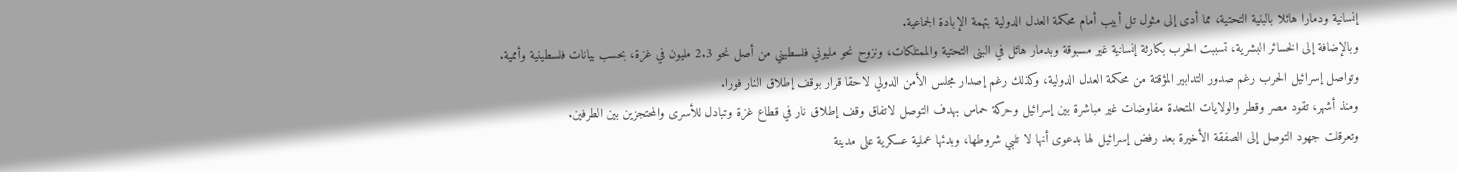إنسانية ودمارا هائلا بالبنية التحتية، مما أدى إلى مثول تل أبيب أمام محكمة العدل الدولية بتهمة الإبادة الجماعية.
وبالإضافة إلى الخسائر البشرية، تسببت الحرب بكارثة إنسانية غير مسبوقة وبدمار هائل في البنى التحتية والممتلكات، ونزوح نحو مليوني فلسطيني من أصل نحو 2.3 مليون في غزة، بحسب بيانات فلسطينية وأممية.
وتواصل إسرائيل الحرب رغم صدور التدابير المؤقتة من محكمة العدل الدولية، وكذلك رغم إصدار مجلس الأمن الدولي لاحقا قرار بوقف إطلاق النار فورا.
ومنذ أشهر، تقود مصر وقطر والولايات المتحدة مفاوضات غير مباشرة بين إسرائيل وحركة حماس بهدف التوصل لاتفاق وقف إطلاق نار في قطاع غزة وتبادل للأسرى والمحتجزين بين الطرفين.
وتعرقلت جهود التوصل إلى الصفقة الأخيرة بعد رفض إسرائيل لها بدعوى أنها لا تلبي شروطها، وبدئها عملية عسكرية على مدينة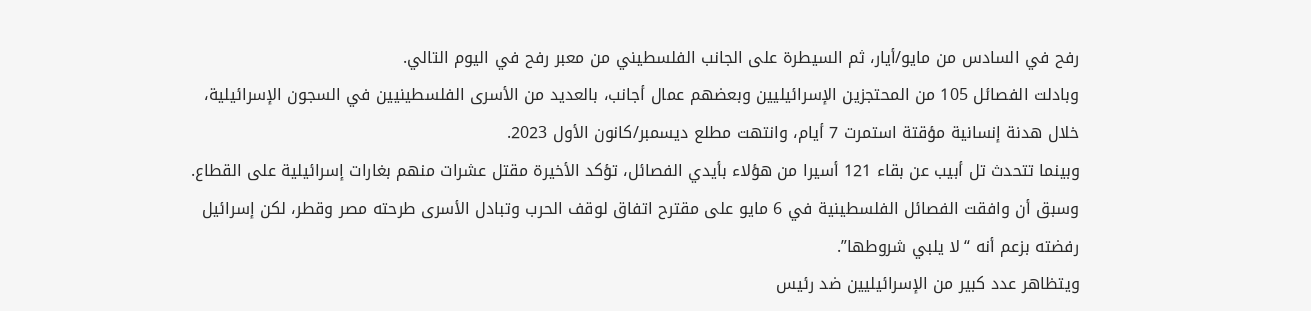رفح في السادس من مايو/أيار، ثم السيطرة على الجانب الفلسطيني من معبر رفح في اليوم التالي.
وبادلت الفصائل 105 من المحتجزين الإسرائيليين وبعضهم عمال أجانب، بالعديد من الأسرى الفلسطينيين في السجون الإسرائيلية، خلال هدنة إنسانية مؤقتة استمرت 7 أيام، وانتهت مطلع ديسمبر/كانون الأول 2023.
وبينما تتحدث تل أبيب عن بقاء 121 أسيرا من هؤلاء بأيدي الفصائل، تؤكد الأخيرة مقتل عشرات منهم بغارات إسرائيلية على القطاع.
وسبق أن وافقت الفصائل الفلسطينية في 6 مايو على مقترح اتفاق لوقف الحرب وتبادل الأسرى طرحته مصر وقطر، لكن إسرائيل رفضته بزعم أنه “لا يلبي شروطها”.
ويتظاهر عدد كبير من الإسرائيليين ضد رئيس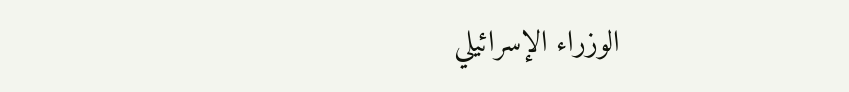الوزراء الإسرائيلي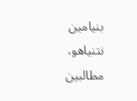بنيامين نتنياهو، مطالبين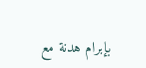بإبرام هدنة مع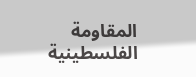المقاومة الفلسطينية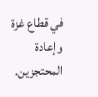في قطاع غزة وإعادة المحتجزين.